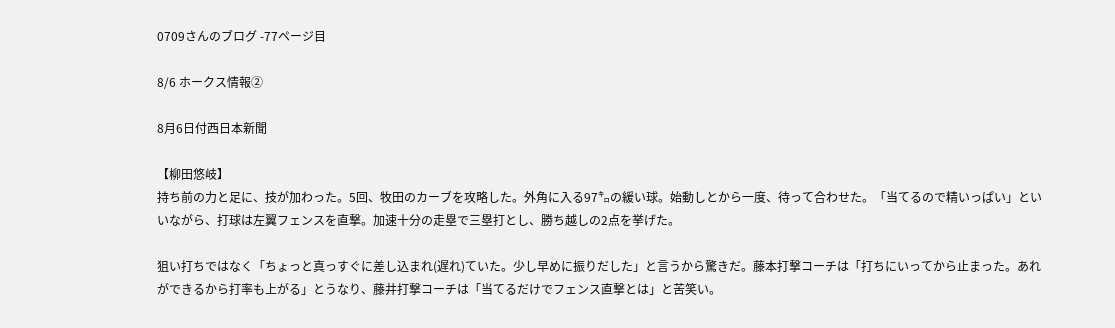0709さんのブログ -77ページ目

8/6 ホークス情報②

8月6日付西日本新聞

【柳田悠岐】
持ち前の力と足に、技が加わった。5回、牧田のカーブを攻略した。外角に入る97㌔の緩い球。始動しとから一度、待って合わせた。「当てるので精いっぱい」といいながら、打球は左翼フェンスを直撃。加速十分の走塁で三塁打とし、勝ち越しの2点を挙げた。

狙い打ちではなく「ちょっと真っすぐに差し込まれ(遅れ)ていた。少し早めに振りだした」と言うから驚きだ。藤本打撃コーチは「打ちにいってから止まった。あれができるから打率も上がる」とうなり、藤井打撃コーチは「当てるだけでフェンス直撃とは」と苦笑い。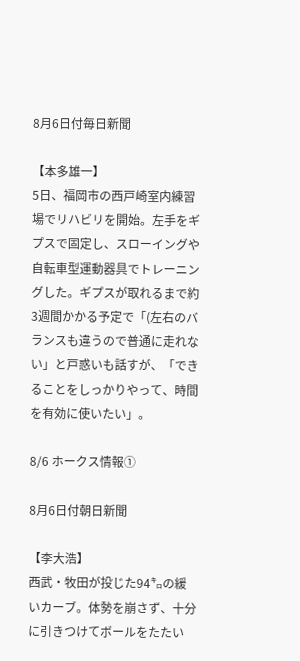8月6日付毎日新聞

【本多雄一】
5日、福岡市の西戸崎室内練習場でリハビリを開始。左手をギプスで固定し、スローイングや自転車型運動器具でトレーニングした。ギプスが取れるまで約3週間かかる予定で「(左右のバランスも違うので普通に走れない」と戸惑いも話すが、「できることをしっかりやって、時間を有効に使いたい」。

8/6 ホークス情報①

8月6日付朝日新聞

【李大浩】
西武・牧田が投じた94㌔の緩いカーブ。体勢を崩さず、十分に引きつけてボールをたたい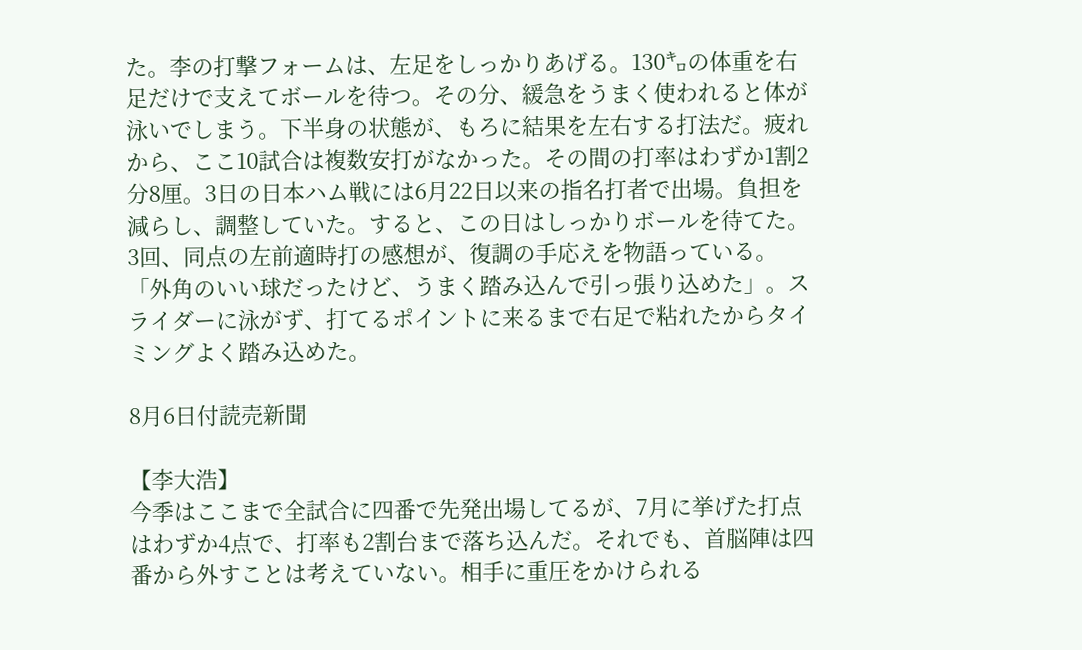た。李の打撃フォームは、左足をしっかりあげる。130㌔の体重を右足だけで支えてボールを待つ。その分、緩急をうまく使われると体が泳いでしまう。下半身の状態が、もろに結果を左右する打法だ。疲れから、ここ10試合は複数安打がなかった。その間の打率はわずか1割2分8厘。3日の日本ハム戦には6月22日以来の指名打者で出場。負担を減らし、調整していた。すると、この日はしっかりボールを待てた。3回、同点の左前適時打の感想が、復調の手応えを物語っている。「外角のいい球だったけど、うまく踏み込んで引っ張り込めた」。スライダーに泳がず、打てるポイントに来るまで右足で粘れたからタイミングよく踏み込めた。

8月6日付読売新聞

【李大浩】
今季はここまで全試合に四番で先発出場してるが、7月に挙げた打点はわずか4点で、打率も2割台まで落ち込んだ。それでも、首脳陣は四番から外すことは考えていない。相手に重圧をかけられる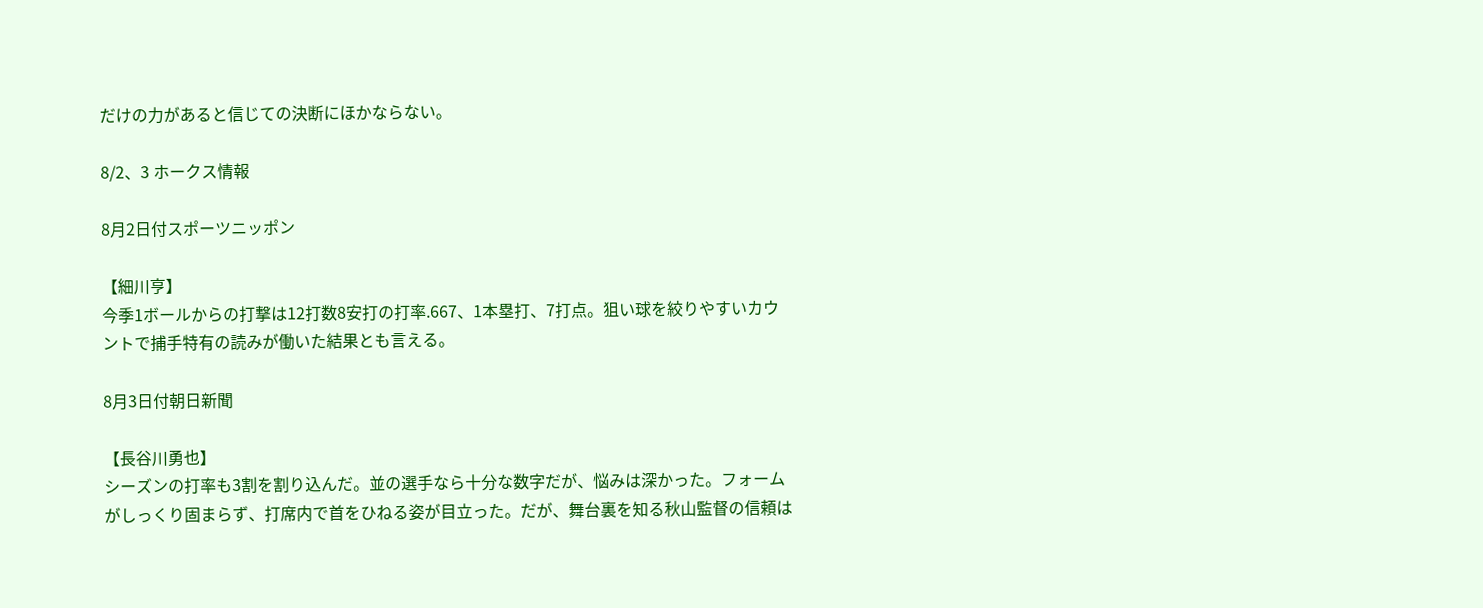だけの力があると信じての決断にほかならない。

8/2、3 ホークス情報

8月2日付スポーツニッポン

【細川亨】
今季1ボールからの打撃は12打数8安打の打率.667、1本塁打、7打点。狙い球を絞りやすいカウントで捕手特有の読みが働いた結果とも言える。

8月3日付朝日新聞

【長谷川勇也】
シーズンの打率も3割を割り込んだ。並の選手なら十分な数字だが、悩みは深かった。フォームがしっくり固まらず、打席内で首をひねる姿が目立った。だが、舞台裏を知る秋山監督の信頼は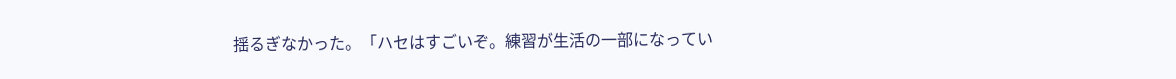揺るぎなかった。「ハセはすごいぞ。練習が生活の一部になってい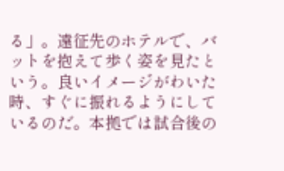る」。遠征先のホテルで、バットを抱えて歩く姿を見たという。良いイメージがわいた時、すぐに振れるようにしているのだ。本拠では試合後の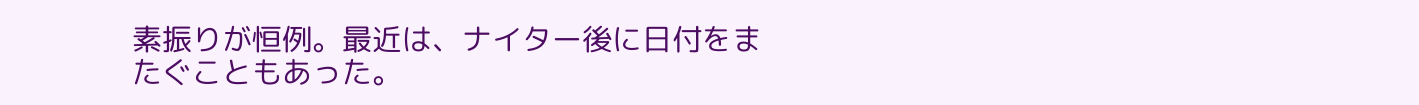素振りが恒例。最近は、ナイター後に日付をまたぐこともあった。